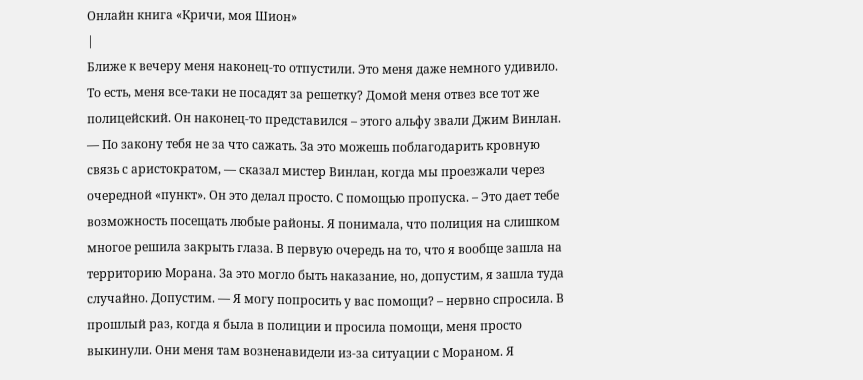Онлайн книга «Кричи, моя Шион»
|
Ближе к вечеру меня наконец-то отпустили. Это меня даже немного удивило. То есть, меня все-таки не посадят за решетку? Домой меня отвез все тот же полицейский. Он наконец-то представился – этого альфу звали Джим Винлан. — По закону тебя не за что сажать. За это можешь поблагодарить кровную связь с аристократом, — сказал мистер Винлан, когда мы проезжали через очередной «пункт». Он это делал просто. С помощью пропуска. – Это дает тебе возможность посещать любые районы. Я понимала, что полиция на слишком многое решила закрыть глаза. В первую очередь на то, что я вообще зашла на территорию Морана. За это могло быть наказание, но, допустим, я зашла туда случайно. Допустим. — Я могу попросить у вас помощи? – нервно спросила. В прошлый раз, когда я была в полиции и просила помощи, меня просто выкинули. Они меня там возненавидели из-за ситуации с Мораном. Я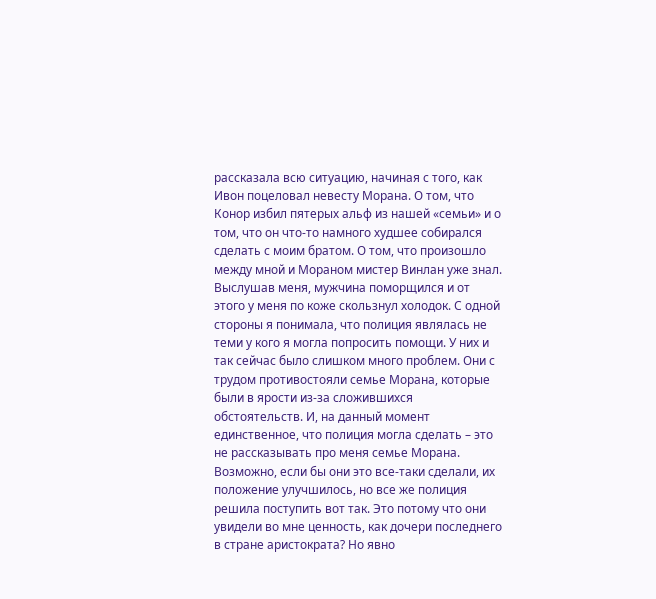рассказала всю ситуацию, начиная с того, как Ивон поцеловал невесту Морана. О том, что Конор избил пятерых альф из нашей «семьи» и о том, что он что-то намного худшее собирался сделать с моим братом. О том, что произошло между мной и Мораном мистер Винлан уже знал. Выслушав меня, мужчина поморщился и от этого у меня по коже скользнул холодок. С одной стороны я понимала, что полиция являлась не теми у кого я могла попросить помощи. У них и так сейчас было слишком много проблем. Они с трудом противостояли семье Морана, которые были в ярости из-за сложившихся обстоятельств. И, на данный момент единственное, что полиция могла сделать – это не рассказывать про меня семье Морана. Возможно, если бы они это все-таки сделали, их положение улучшилось, но все же полиция решила поступить вот так. Это потому что они увидели во мне ценность, как дочери последнего в стране аристократа? Но явно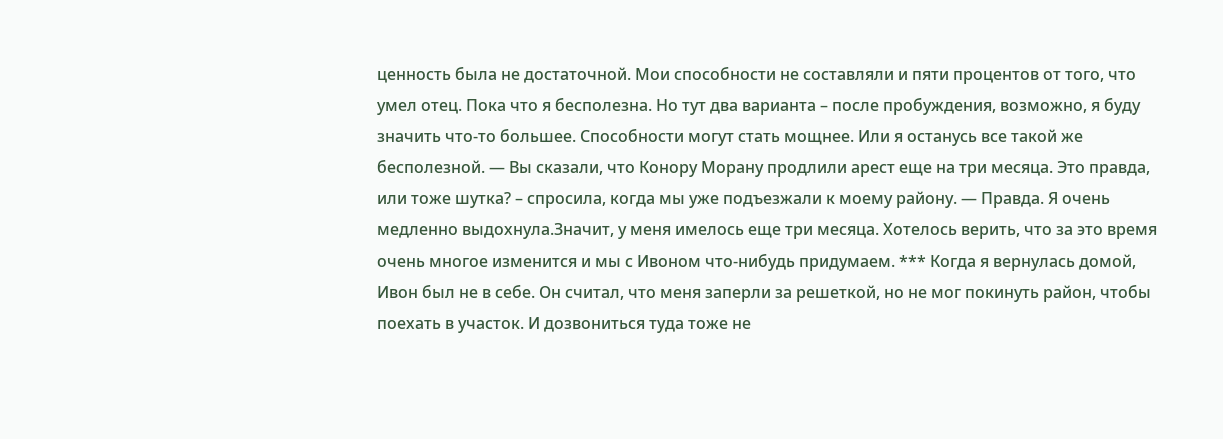ценность была не достаточной. Мои способности не составляли и пяти процентов от того, что умел отец. Пока что я бесполезна. Но тут два варианта – после пробуждения, возможно, я буду значить что-то большее. Способности могут стать мощнее. Или я останусь все такой же бесполезной. — Вы сказали, что Конору Морану продлили арест еще на три месяца. Это правда, или тоже шутка? – спросила, когда мы уже подъезжали к моему району. — Правда. Я очень медленно выдохнула.Значит, у меня имелось еще три месяца. Хотелось верить, что за это время очень многое изменится и мы с Ивоном что-нибудь придумаем. *** Когда я вернулась домой, Ивон был не в себе. Он считал, что меня заперли за решеткой, но не мог покинуть район, чтобы поехать в участок. И дозвониться туда тоже не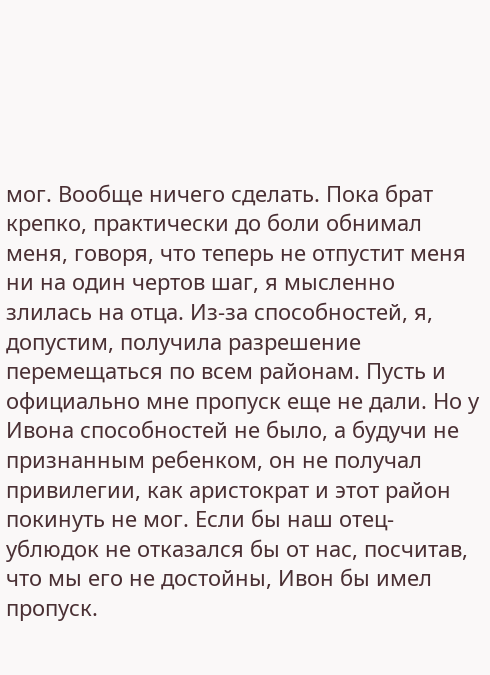мог. Вообще ничего сделать. Пока брат крепко, практически до боли обнимал меня, говоря, что теперь не отпустит меня ни на один чертов шаг, я мысленно злилась на отца. Из-за способностей, я, допустим, получила разрешение перемещаться по всем районам. Пусть и официально мне пропуск еще не дали. Но у Ивона способностей не было, а будучи не признанным ребенком, он не получал привилегии, как аристократ и этот район покинуть не мог. Если бы наш отец-ублюдок не отказался бы от нас, посчитав, что мы его не достойны, Ивон бы имел пропуск.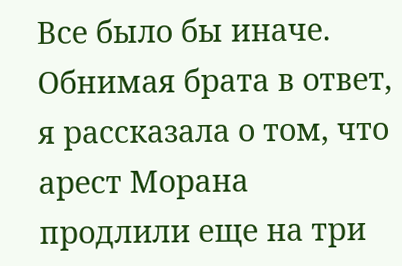Все было бы иначе. Обнимая брата в ответ, я рассказала о том, что арест Морана продлили еще на три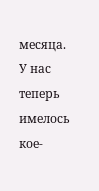месяца. У нас теперь имелось кое-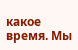какое время. Мы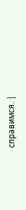справимся. |